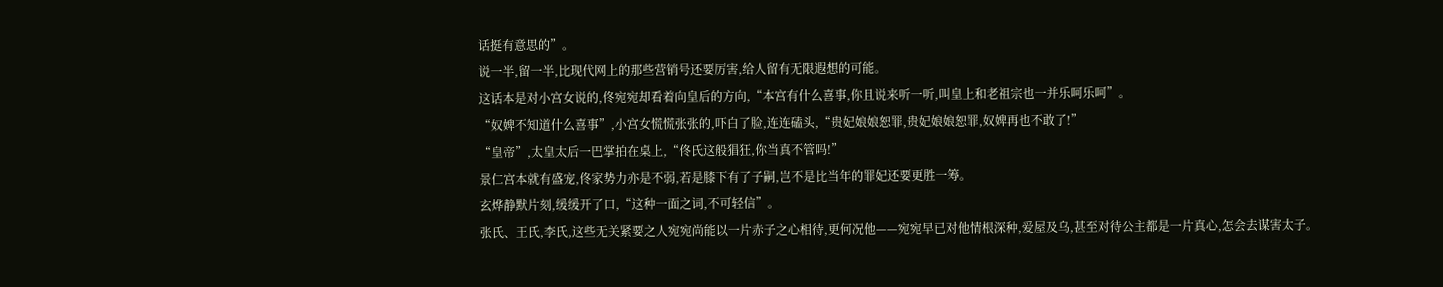话挺有意思的”。
说一半,留一半,比现代网上的那些营销号还要厉害,给人留有无限遐想的可能。
这话本是对小宫女说的,佟宛宛却看着向皇后的方向,“本宫有什么喜事,你且说来听一听,叫皇上和老祖宗也一并乐呵乐呵”。
“奴婢不知道什么喜事”,小宫女慌慌张张的,吓白了脸,连连磕头,“贵妃娘娘恕罪,贵妃娘娘恕罪,奴婢再也不敢了!”
“皇帝”,太皇太后一巴掌拍在桌上,“佟氏这般猖狂,你当真不管吗!”
景仁宫本就有盛宠,佟家势力亦是不弱,若是膝下有了子嗣,岂不是比当年的罪妃还要更胜一筹。
玄烨静默片刻,缓缓开了口,“这种一面之词,不可轻信”。
张氏、王氏,李氏,这些无关紧要之人宛宛尚能以一片赤子之心相待,更何况他——宛宛早已对他情根深种,爱屋及乌,甚至对待公主都是一片真心,怎会去谋害太子。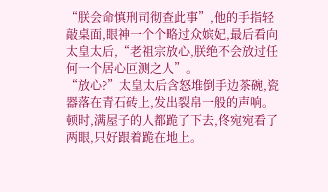“朕会命慎刑司彻查此事”,他的手指轻敲桌面,眼神一个个略过众嫔妃,最后看向太皇太后,“老祖宗放心,朕绝不会放过任何一个居心叵测之人”。
“放心?”太皇太后含怒堆倒手边茶碗,瓷器落在青石砖上,发出裂帛一般的声响。
顿时,满屋子的人都跪了下去,佟宛宛看了两眼,只好跟着跪在地上。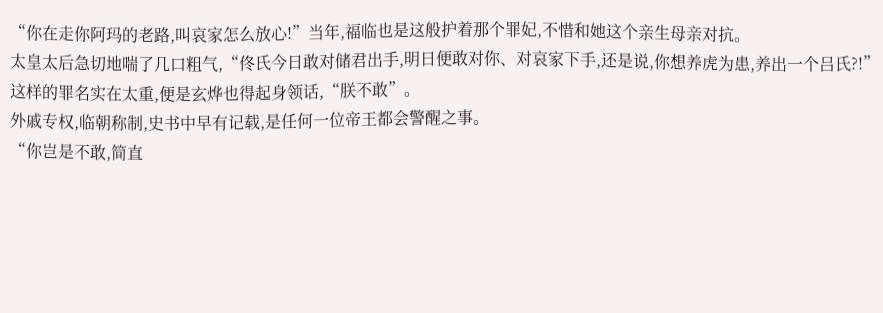“你在走你阿玛的老路,叫哀家怎么放心!”当年,福临也是这般护着那个罪妃,不惜和她这个亲生母亲对抗。
太皇太后急切地喘了几口粗气,“佟氏今日敢对储君出手,明日便敢对你、对哀家下手,还是说,你想养虎为患,养出一个吕氏?!”
这样的罪名实在太重,便是玄烨也得起身领话,“朕不敢”。
外戚专权,临朝称制,史书中早有记载,是任何一位帝王都会警醒之事。
“你岂是不敢,简直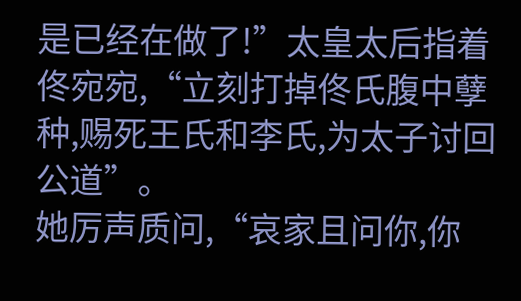是已经在做了!”太皇太后指着佟宛宛,“立刻打掉佟氏腹中孽种,赐死王氏和李氏,为太子讨回公道”。
她厉声质问,“哀家且问你,你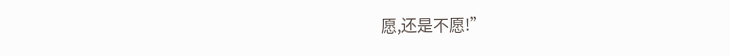愿,还是不愿!”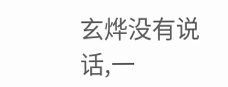玄烨没有说话,一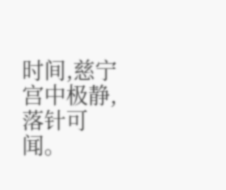时间,慈宁宫中极静,落针可闻。